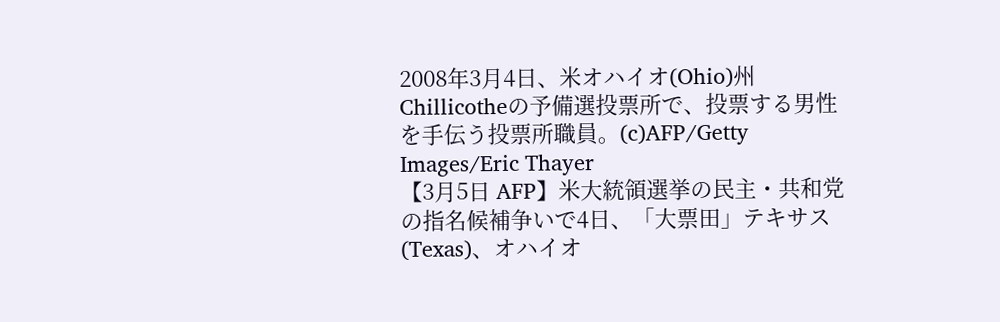2008年3月4日、米オハイオ(Ohio)州Chillicotheの予備選投票所で、投票する男性を手伝う投票所職員。(c)AFP/Getty Images/Eric Thayer
【3月5日 AFP】米大統領選挙の民主・共和党の指名候補争いで4日、「大票田」テキサス(Texas)、オハイオ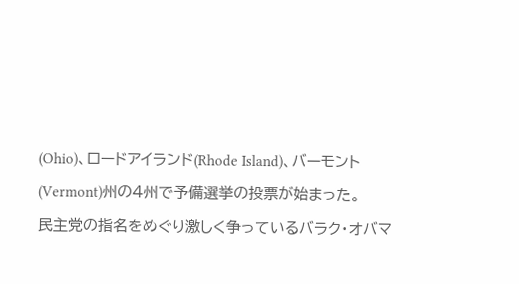(Ohio)、ロードアイランド(Rhode Island)、バーモント(Vermont)州の4州で予備選挙の投票が始まった。
民主党の指名をめぐり激しく争っているバラク・オバマ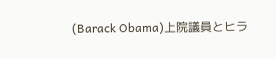(Barack Obama)上院議員とヒラ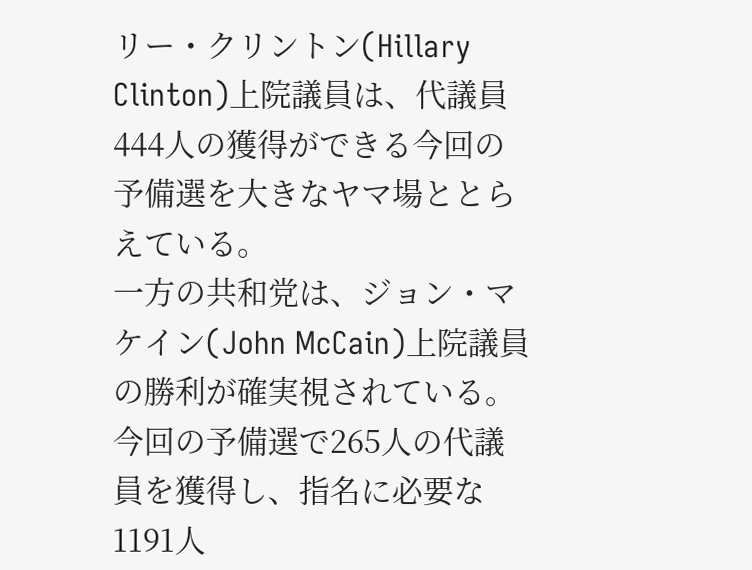リー・クリントン(Hillary Clinton)上院議員は、代議員444人の獲得ができる今回の予備選を大きなヤマ場ととらえている。
一方の共和党は、ジョン・マケイン(John McCain)上院議員の勝利が確実視されている。今回の予備選で265人の代議員を獲得し、指名に必要な1191人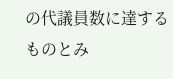の代議員数に達するものとみ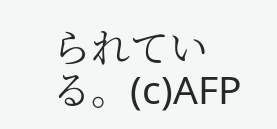られている。(c)AFP